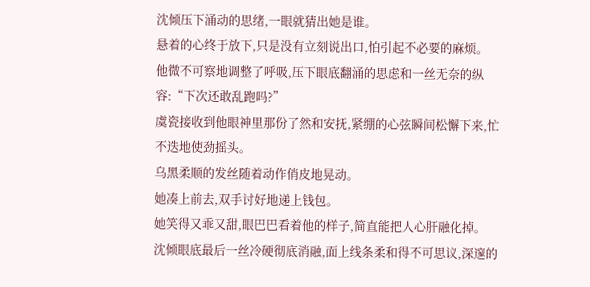沈倾压下涌动的思绪,一眼就猜出她是谁。
悬着的心终于放下,只是没有立刻说出口,怕引起不必要的麻烦。
他微不可察地调整了呼吸,压下眼底翻涌的思虑和一丝无奈的纵容:“下次还敢乱跑吗?”
虞瓷接收到他眼神里那份了然和安抚,紧绷的心弦瞬间松懈下来,忙不迭地使劲摇头。
乌黑柔顺的发丝随着动作俏皮地晃动。
她凑上前去,双手讨好地递上钱包。
她笑得又乖又甜,眼巴巴看着他的样子,简直能把人心肝融化掉。
沈倾眼底最后一丝冷硬彻底消融,面上线条柔和得不可思议,深邃的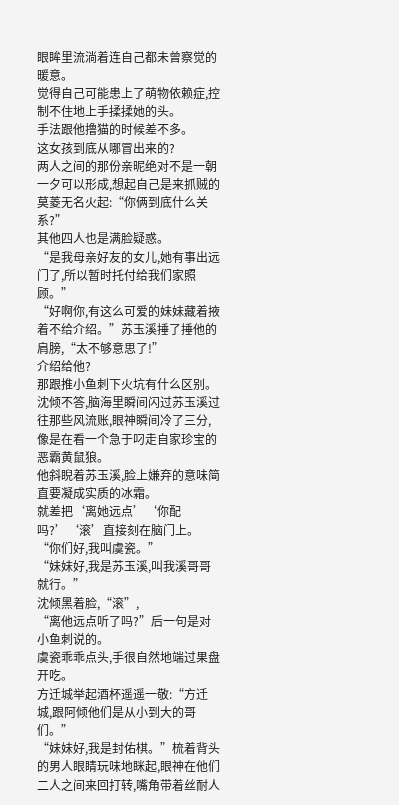眼眸里流淌着连自己都未曾察觉的暖意。
觉得自己可能患上了萌物依赖症,控制不住地上手揉揉她的头。
手法跟他撸猫的时候差不多。
这女孩到底从哪冒出来的?
两人之间的那份亲昵绝对不是一朝一夕可以形成,想起自己是来抓贼的莫菱无名火起:“你俩到底什么关系?”
其他四人也是满脸疑惑。
“是我母亲好友的女儿,她有事出远门了,所以暂时托付给我们家照顾。”
“好啊你,有这么可爱的妹妹藏着掖着不给介绍。”苏玉溪捶了捶他的肩膀,“太不够意思了!”
介绍给他?
那跟推小鱼刺下火坑有什么区别。
沈倾不答,脑海里瞬间闪过苏玉溪过往那些风流账,眼神瞬间冷了三分,像是在看一个急于叼走自家珍宝的恶霸黄鼠狼。
他斜睨着苏玉溪,脸上嫌弃的意味简直要凝成实质的冰霜。
就差把‘离她远点’‘你配吗?’‘滚’直接刻在脑门上。
“你们好,我叫虞瓷。”
“妹妹好,我是苏玉溪,叫我溪哥哥就行。”
沈倾黑着脸,“滚”,
“离他远点听了吗?”后一句是对小鱼刺说的。
虞瓷乖乖点头,手很自然地端过果盘开吃。
方迁城举起酒杯遥遥一敬:“方迁城,跟阿倾他们是从小到大的哥们。”
“妹妹好,我是封佑棋。”梳着背头的男人眼睛玩味地眯起,眼神在他们二人之间来回打转,嘴角带着丝耐人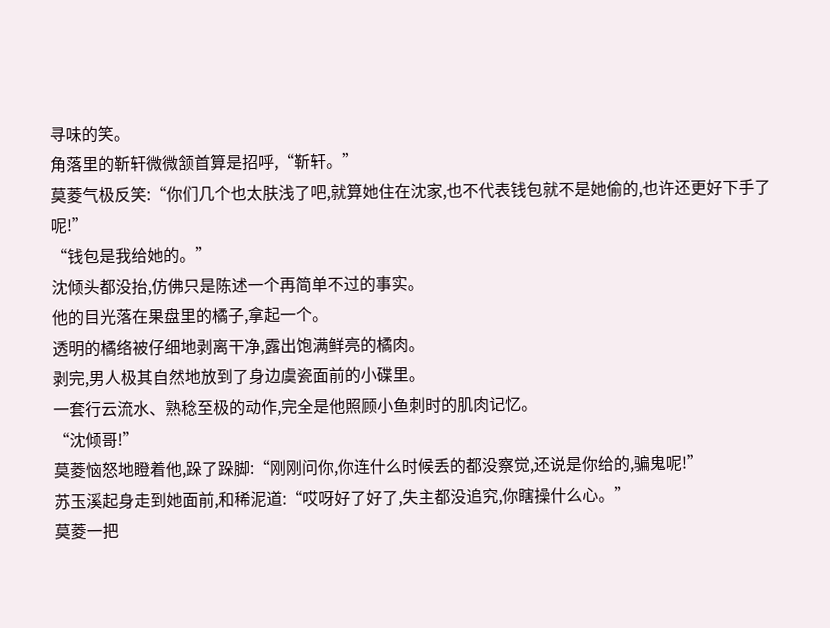寻味的笑。
角落里的靳轩微微颔首算是招呼,“靳轩。”
莫菱气极反笑:“你们几个也太肤浅了吧,就算她住在沈家,也不代表钱包就不是她偷的,也许还更好下手了呢!”
“钱包是我给她的。”
沈倾头都没抬,仿佛只是陈述一个再简单不过的事实。
他的目光落在果盘里的橘子,拿起一个。
透明的橘络被仔细地剥离干净,露出饱满鲜亮的橘肉。
剥完,男人极其自然地放到了身边虞瓷面前的小碟里。
一套行云流水、熟稔至极的动作,完全是他照顾小鱼刺时的肌肉记忆。
“沈倾哥!”
莫菱恼怒地瞪着他,跺了跺脚:“刚刚问你,你连什么时候丢的都没察觉,还说是你给的,骗鬼呢!”
苏玉溪起身走到她面前,和稀泥道:“哎呀好了好了,失主都没追究,你瞎操什么心。”
莫菱一把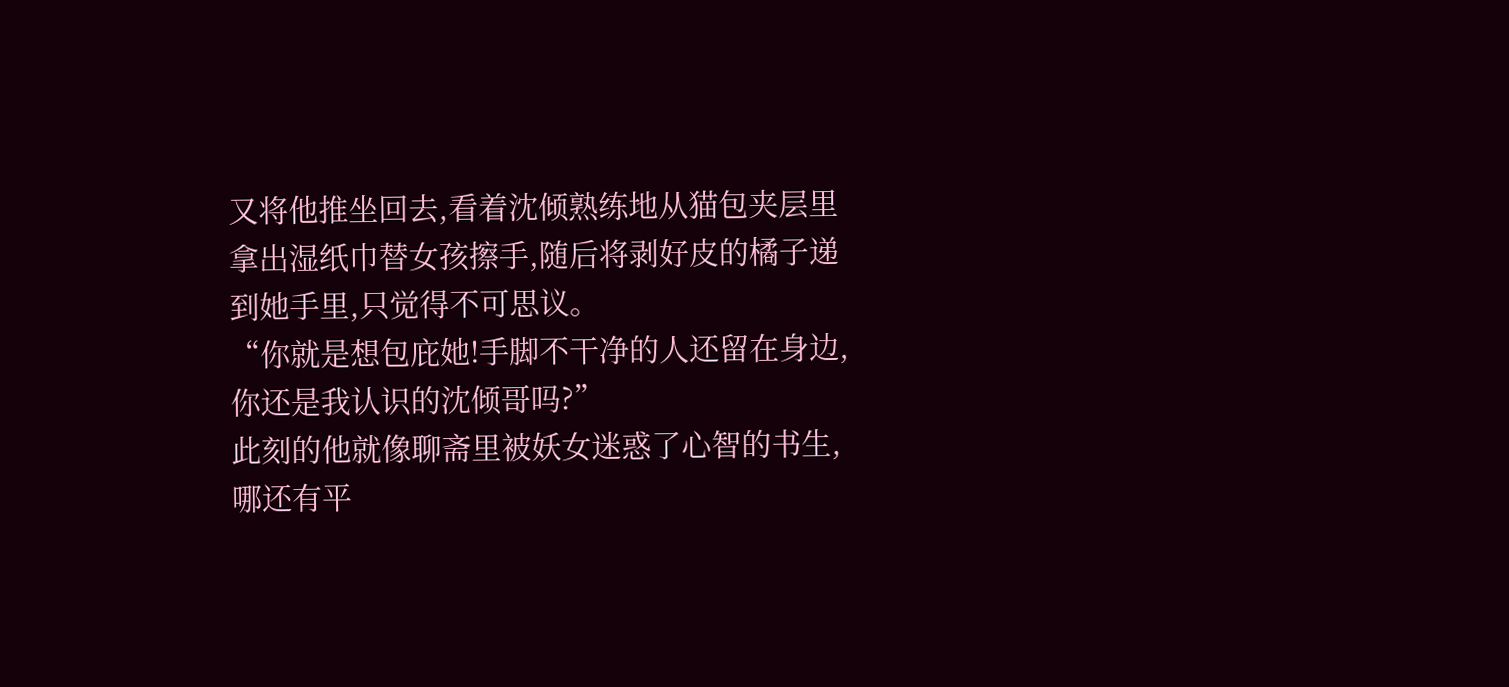又将他推坐回去,看着沈倾熟练地从猫包夹层里拿出湿纸巾替女孩擦手,随后将剥好皮的橘子递到她手里,只觉得不可思议。
“你就是想包庇她!手脚不干净的人还留在身边,你还是我认识的沈倾哥吗?”
此刻的他就像聊斋里被妖女迷惑了心智的书生,哪还有平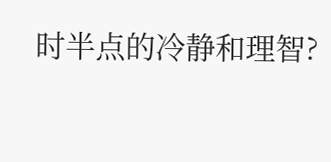时半点的冷静和理智?